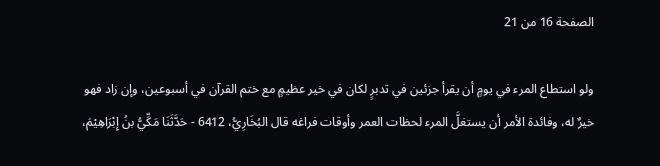الصفحة 16 من 21

ولو استطاع المرء في يومٍ أن يقرأ جزئين في تدبرٍ لكان في خير عظيمٍ مع ختم القرآن في أسبوعين، وإن زاد فهو خيرٌ له، وفائدة الأمر أن يستغلَّ المرء لحظات العمر وأوقات فراغه قال البُخَارِيُّ، 6412 - حَدَّثَنَا مَكِّيُّ بنُ إِبْرَاهِيْمَ،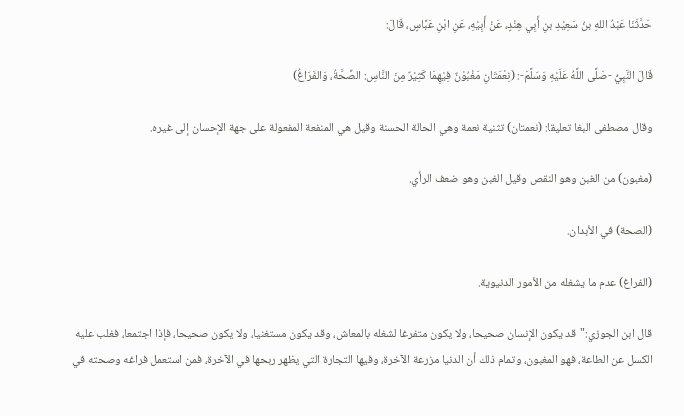حَدَّثَنَا عَبْدُ اللهِ بنُ سَعِيْدِ بنِ أَبِي هِنْدٍ، عَنْ أَبِيْهِ، عَنِ ابْنِ عَبَّاسٍ، قَالَ:

قَالَ النَّبِيُّ -صَلَّى اللَّهُ عَلَيْهِ وَسَلَّمَ-: (نِعْمَتَانِ مَغْبُوْنٌ فِيْهِمَا كَثِيْرٌ مِنَ النَّاسِ: الصِّحَّةُ، وَالفَرَاغُ)

وقال مصطفى البغا تعليقا: (نعمتان) تثنية نعمة وهي الحالة الحسنة وقيل هي المنفعة المفعولة على جهة الإحسان إلى غيره.

(مغبون) من الغبن وهو النقص وقيل الغبن وهو ضعف الرأي.

(الصحة) في الأبدان.

(الفراغ) عدم ما يشغله من الأمور الدنيوية.

قال ابن الجوزي:"قد يكون الإنسان صحيحا، ولا يكون متفرغا لشغله بالمعاش، وقد يكون مستغنيا، ولا يكون صحيحا، فإذا اجتمعا، فغلب عليه الكسل عن الطاعة، فهو المغبون، وتمام ذلك أن الدنيا مزرعة الآخرة، وفيها التجارة التي يظهر ربحها في الآخرة، فمن استعمل فراغه وصحته في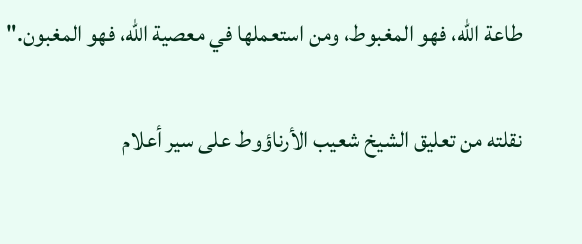طاعة الله، فهو المغبوط، ومن استعملها في معصية الله، فهو المغبون."

نقلته من تعليق الشيخ شعيب الأرناؤوط على سير أعلام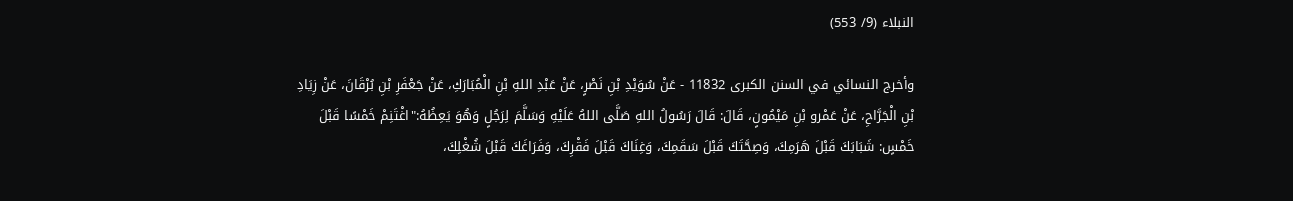النبلاء (9/ 553)

وأخرج النسائي في السنن الكبرى 11832 - عَنْ سُوَيْدِ بْنِ نَصْرٍ، عَنْ عَبْدِ اللهِ بْنِ الْمُبَارَكِ، عَنْ جَعْفَرِ بْنِ بُرْقَانَ، عَنْ زِيَادِ بْنِ الْجَرَّاحِ، عَنْ عَمْرو بْنِ مَيْمُونٍ، قَالَ: قَالَ رَسُولُ اللهِ صَلَّى اللهُ عَلَيْهِ وَسَلَّمَ لِرَجُلٍ وَهُوَ يَعِظُهُ:"اغْتَنِمْ خَمْسًا قَبْلَ خَمْسٍ: شَبَابَكَ قَبْلَ هَرَمِكَ، وَصِحَّتَكَ قَبْلَ سَقَمِكَ، وَغِنَاكَ قَبْلَ فَقْرِكَ، وَفَرَاغَكَ قَبْلَ شُغْلِكَ،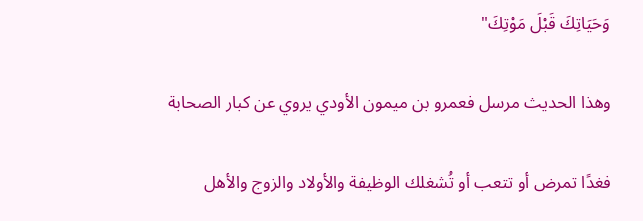وَحَيَاتِكَ قَبْلَ مَوْتِكَ"

وهذا الحديث مرسل فعمرو بن ميمون الأودي يروي عن كبار الصحابة

فغدًا تمرض أو تتعب أو تُشغلك الوظيفة والأولاد والزوج والأهل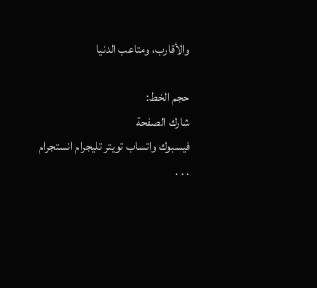والأقارب، ومتاعب الدنيا

حجم الخط:
شارك الصفحة
فيسبوك واتساب تويتر تليجرام انستجرام
. . .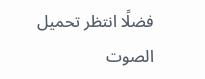فضلًا انتظر تحميل الصوت